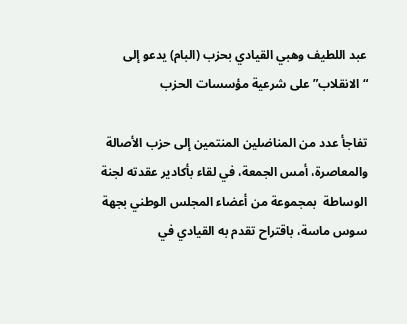عبد اللطيف وهبي القيادي بحزب (البام) يدعو إلى “الانقلاب” على شرعية مؤسسات الحزب

تفاجأ عدد من المناضلين المنتمين إلى حزب الأصالة والمعاصرة، أمس الجمعة، في لقاء بأكادير عقدته لجنة الوساطة  بمجموعة من أعضاء المجلس الوطني بجهة سوس ماسة، باقتراح تقدم به القيادي في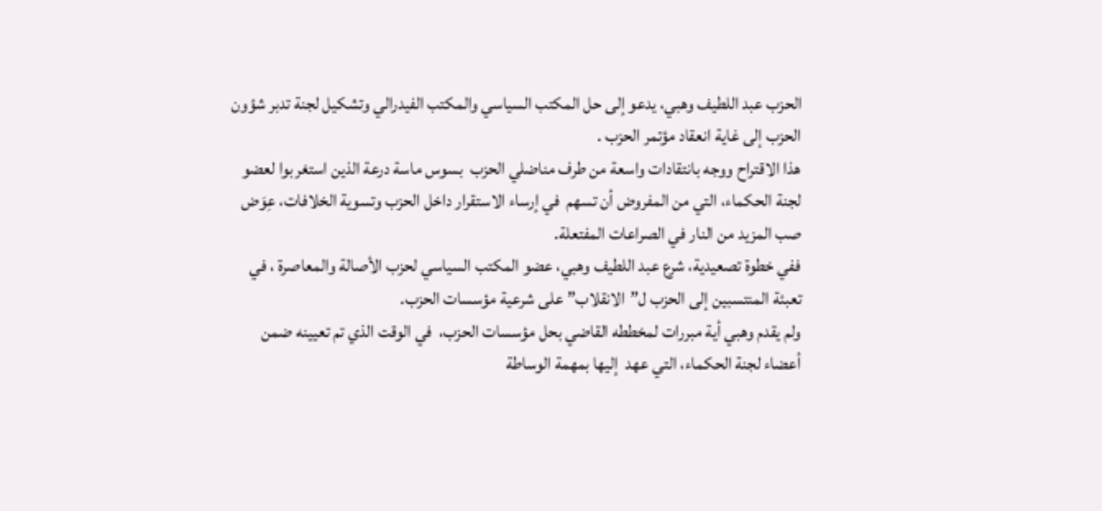الحزب عبد اللطيف وهبي، يدعو إلى حل المكتب السياسي والمكتب الفيدرالي وتشكيل لجنة تدبر شؤون الحزب إلى غاية انعقاد مؤتمر الحزب .
هذا الاقتراح ووجه بانتقادات واسعة من طرف مناضلي الحزب  بسوس ماسة درعة الذين استغربوا لعضو لجنة الحكماء، التي من المفروض أن تسهم  في إرساء الاستقرار داخل الحزب وتسوية الخلافات، عِوَض صب المزيد من النار في الصراعات المفتعلة.
ففي خطوة تصعيدية، شرع عبد اللطيف وهبي، عضو المكتب السياسي لحزب الأصالة والمعاصرة ، في تعبئة المنتسبين إلى الحزب ل”الانقلاب” على شرعية مؤسسات الحزب.
ولم يقدم وهبي أية مبررات لمخططه القاضي بحل مؤسسات الحزب،  في الوقت الذي تم تعيينه ضمن أعضاء لجنة الحكماء، التي عهد  إليها بمهمة الوساطة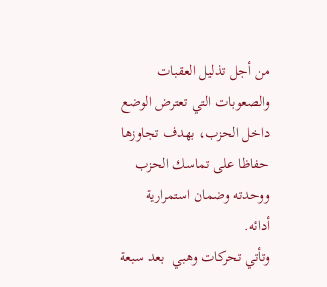من أجل تذليل العقبات والصعوبات التي تعترض الوضع داخل الحزب، بهدف تجاوزها حفاظا على تماسك الحزب ووحدته وضمان استمرارية أدائه.
وتأتي تحركات وهبي  بعد سبعة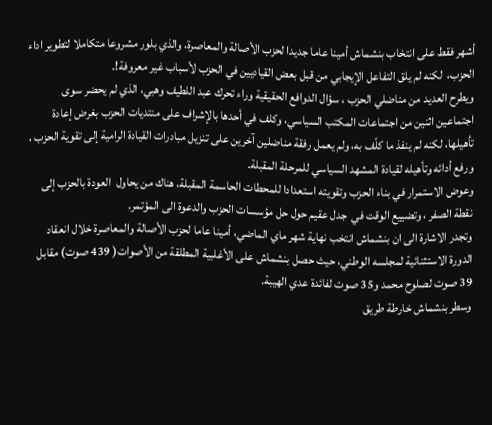أشهر فقط على انتخاب بنشماش أمينا عاما جديدا لحزب الأصالة والمعاصرة، والذي بلور مشروعا متكاملا لتطوير اداء الحزب،  لكنه لم يلق التفاعل الإيجابي من قبل بعض القياديين في الحزب لأسباب غير معروفة!.
ويطرح العديد من مناضلي الحزب ، سؤال الدوافع الحقيقية وراء تحرك عبد اللطيف وهبي، الذي لم يحضر سوى اجتماعين اثنين من اجتماعات المكتب السياسي، وكلف في أحدها بالإشراف على منتديات الحزب بغرض إعادة تأهيلها، لكنه لم ينفذ ما كلّف به، ولم يعمل رفقة مناضلين آخرين على تنزيل مبادرات القيادة الرامية إلى تقوية الحزب ، ورفع أدائه وتأهيله لقيادة المشهد السياسي للمرحلة المقبلة.
وعوض الاستمرار في بناء الحزب وتقويته استعدادا للمحطات الحاسمة المقبلة، هناك من يحاول  العودة بالحزب إلى نقطة الصفر ، وتضييع الوقت في  جدل عقيم حول حل مؤسسات الحزب والدعوة الى المؤتمر.
وتجدر الاشارة الى ان بنشماش انتخب نهاية شهر ماي الماضي، أمينا عاما لحزب الأصالة والمعاصرة خلال انعقاد الدورة الاستثنائية لمجلسه الوطني، حيث حصل بنشماش على الأغلبية المطلقة من الأصوات( 439 صوت) مقابل  39 صوت لصلوح محمد و35 صوت لفائدة عدي الهيبة.
وسطر بنشماش خارطة طريق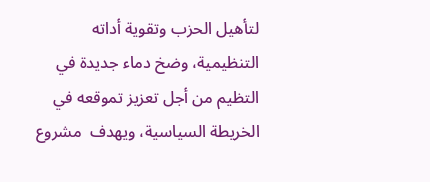لتأهيل الحزب وتقوية أداته التنظيمية، وضخ دماء جديدة في التظيم من أجل تعزيز تموقعه في الخريطة السياسية، ويهدف  مشروع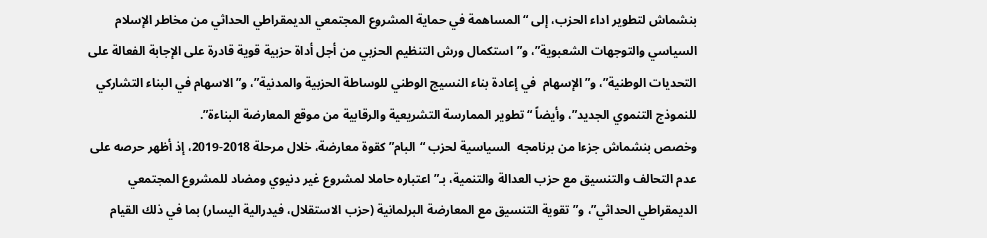بنشماش لتطوير اداء الحزب، إلى “المساهمة في حماية المشروع المجتمعي الديمقراطي الحداثي من مخاطر الإسلام السياسي والتوجهات الشعبوية”، و”استكمال ورش التنظيم الحزبي من أجل أداة حزبية قوية قادرة على الإجابة الفعالة على التحديات الوطنية”، و”الإسهام  في إعادة بناء النسيج الوطني للوساطة الحزبية والمدنية”، و”الاسهام في البناء التشاركي للنموذج التنموي الجديد”، وأيضاً “تطوير الممارسة التشريعية والرقابية من موقع المعارضة البناءة”.
وخصص بنشماش جزءا من برنامجه  السياسية لحزب “البام” كقوة معارضة، خلال مرحلة 2018-2019، إذ أظهر حرصه على عدم التحالف والتنسيق مع حزب العدالة والتنمية، بـ”اعتباره حاملا لمشروع غير دنيوي ومضاد للمشروع المجتمعي الديمقراطي الحداثي”، و”تقوية التنسيق مع المعارضة البرلمانية (حزب الاستقلال، فيدرالية اليسار) بما في ذلك القيام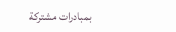بمبادرات مشتركة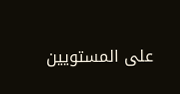على المستويين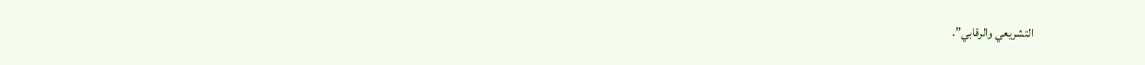التشريعي والرقابي”.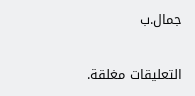جمال.ب

التعليقات مغلقة.